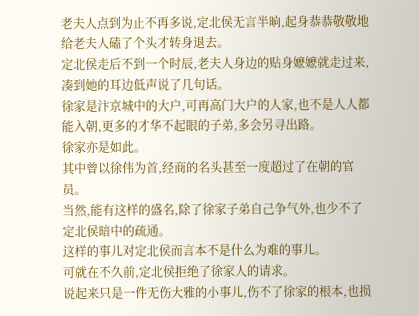老夫人点到为止不再多说,定北侯无言半晌,起身恭恭敬敬地给老夫人磕了个头才转身退去。
定北侯走后不到一个时辰,老夫人身边的贴身嬷嬷就走过来,凑到她的耳边低声说了几句话。
徐家是汴京城中的大户,可再高门大户的人家,也不是人人都能入朝,更多的才华不起眼的子弟,多会另寻出路。
徐家亦是如此。
其中曾以徐伟为首,经商的名头甚至一度超过了在朝的官员。
当然,能有这样的盛名,除了徐家子弟自己争气外,也少不了定北侯暗中的疏通。
这样的事儿对定北侯而言本不是什么为难的事儿。
可就在不久前,定北侯拒绝了徐家人的请求。
说起来只是一件无伤大雅的小事儿,伤不了徐家的根本,也损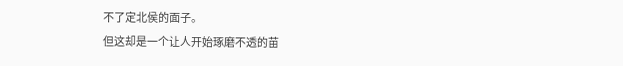不了定北侯的面子。
但这却是一个让人开始琢磨不透的苗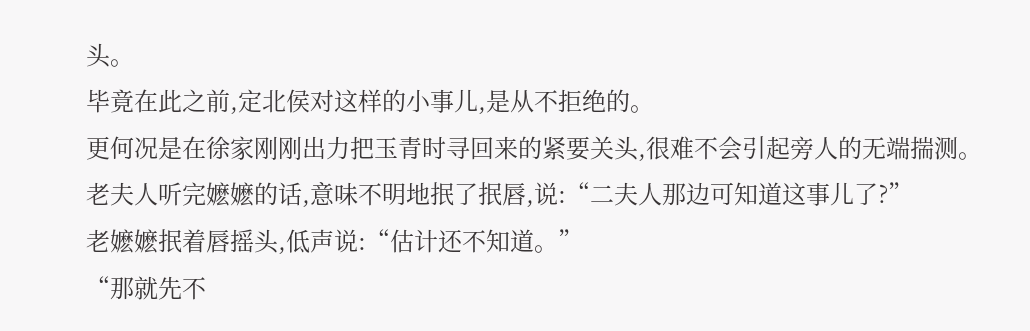头。
毕竟在此之前,定北侯对这样的小事儿,是从不拒绝的。
更何况是在徐家刚刚出力把玉青时寻回来的紧要关头,很难不会引起旁人的无端揣测。
老夫人听完嬷嬷的话,意味不明地抿了抿唇,说:“二夫人那边可知道这事儿了?”
老嬷嬷抿着唇摇头,低声说:“估计还不知道。”
“那就先不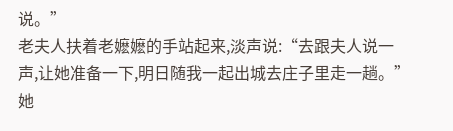说。”
老夫人扶着老嬷嬷的手站起来,淡声说:“去跟夫人说一声,让她准备一下,明日随我一起出城去庄子里走一趟。”
她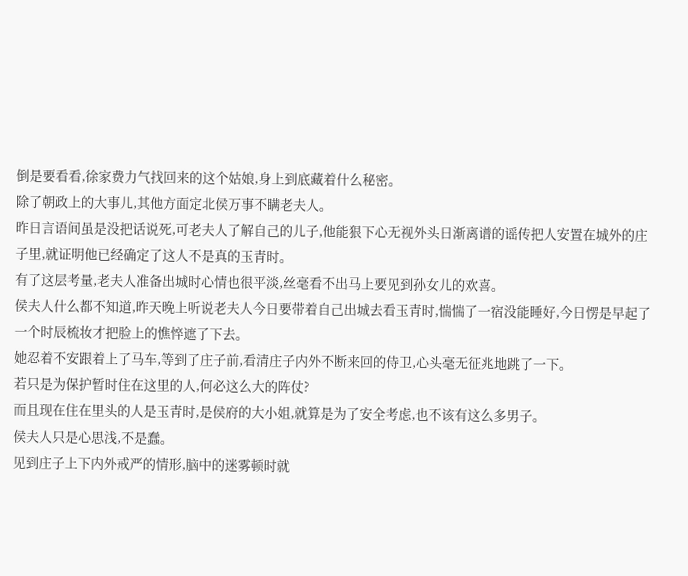倒是要看看,徐家费力气找回来的这个姑娘,身上到底藏着什么秘密。
除了朝政上的大事儿,其他方面定北侯万事不瞒老夫人。
昨日言语间虽是没把话说死,可老夫人了解自己的儿子,他能狠下心无视外头日渐离谱的谣传把人安置在城外的庄子里,就证明他已经确定了这人不是真的玉青时。
有了这层考量,老夫人准备出城时心情也很平淡,丝毫看不出马上要见到孙女儿的欢喜。
侯夫人什么都不知道,昨天晚上听说老夫人今日要带着自己出城去看玉青时,惴惴了一宿没能睡好,今日愣是早起了一个时辰梳妆才把脸上的憔悴遮了下去。
她忍着不安跟着上了马车,等到了庄子前,看清庄子内外不断来回的侍卫,心头毫无征兆地跳了一下。
若只是为保护暂时住在这里的人,何必这么大的阵仗?
而且现在住在里头的人是玉青时,是侯府的大小姐,就算是为了安全考虑,也不该有这么多男子。
侯夫人只是心思浅,不是蠢。
见到庄子上下内外戒严的情形,脑中的迷雾顿时就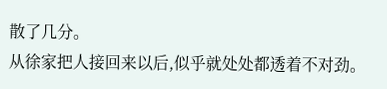散了几分。
从徐家把人接回来以后,似乎就处处都透着不对劲。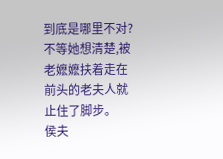到底是哪里不对?
不等她想清楚,被老嬷嬷扶着走在前头的老夫人就止住了脚步。
侯夫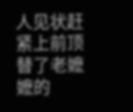人见状赶紧上前顶替了老嬷嬷的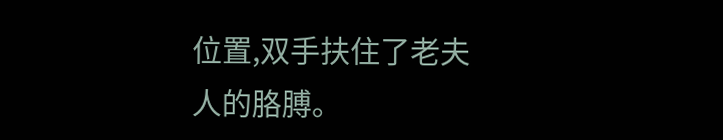位置,双手扶住了老夫人的胳膊。